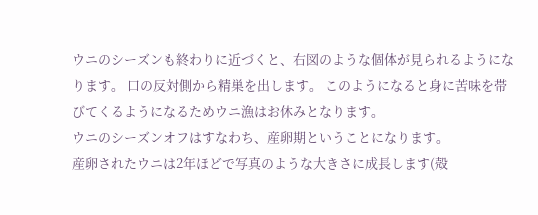ウニのシーズンも終わりに近づくと、右図のような個体が見られるようになります。 口の反対側から精巣を出します。 このようになると身に苦味を帯びてくるようになるためウニ漁はお休みとなります。
ウニのシーズンオフはすなわち、産卵期ということになります。
産卵されたウニは2年ほどで写真のような大きさに成長します(殻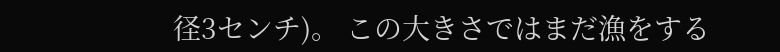径3センチ)。 この大きさではまだ漁をする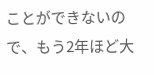ことができないので、もう2年ほど大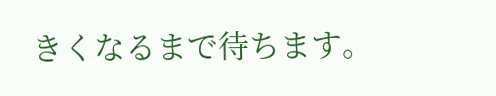きくなるまで待ちます。